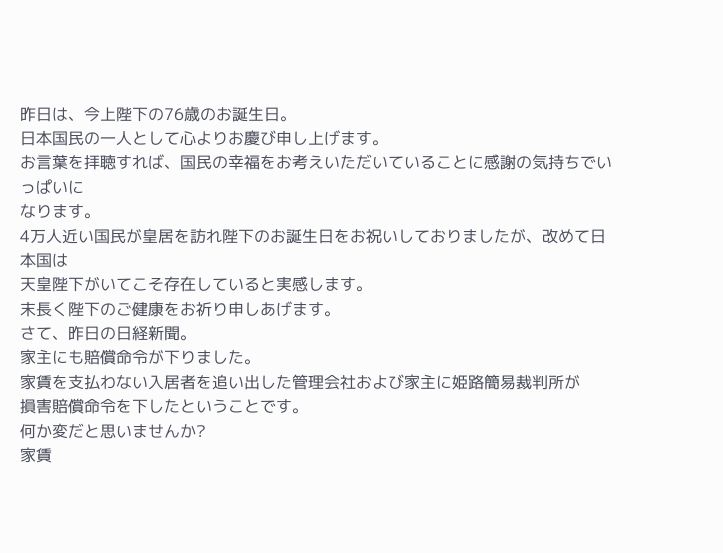昨日は、今上陛下の76歳のお誕生日。
日本国民の一人として心よりお慶び申し上げます。
お言葉を拝聴すれば、国民の幸福をお考えいただいていることに感謝の気持ちでいっぱいに
なります。
4万人近い国民が皇居を訪れ陛下のお誕生日をお祝いしておりましたが、改めて日本国は
天皇陛下がいてこそ存在していると実感します。
末長く陛下のご健康をお祈り申しあげます。
さて、昨日の日経新聞。
家主にも賠償命令が下りました。
家賃を支払わない入居者を追い出した管理会社および家主に姫路簡易裁判所が
損害賠償命令を下したということです。
何か変だと思いませんか?
家賃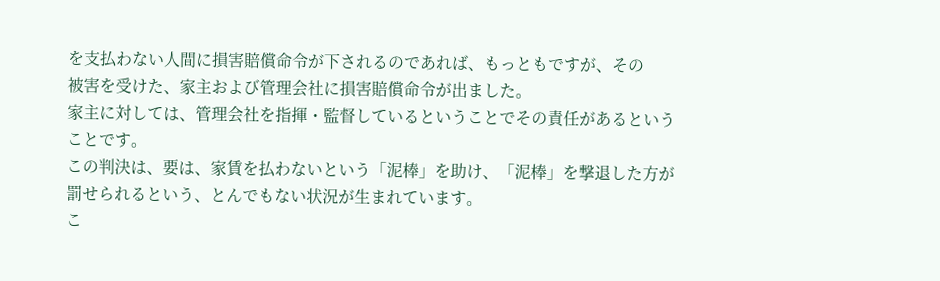を支払わない人間に損害賠償命令が下されるのであれば、もっともですが、その
被害を受けた、家主および管理会社に損害賠償命令が出ました。
家主に対しては、管理会社を指揮・監督しているということでその責任があるという
ことです。
この判決は、要は、家賃を払わないという「泥棒」を助け、「泥棒」を撃退した方が
罰せられるという、とんでもない状況が生まれています。
こ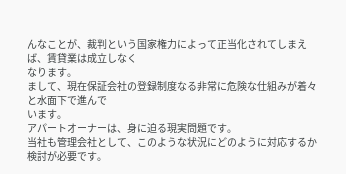んなことが、裁判という国家権力によって正当化されてしまえば、賃貸業は成立しなく
なります。
まして、現在保証会社の登録制度なる非常に危険な仕組みが着々と水面下で進んで
います。
アパートオーナーは、身に迫る現実問題です。
当社も管理会社として、このような状況にどのように対応するか検討が必要です。